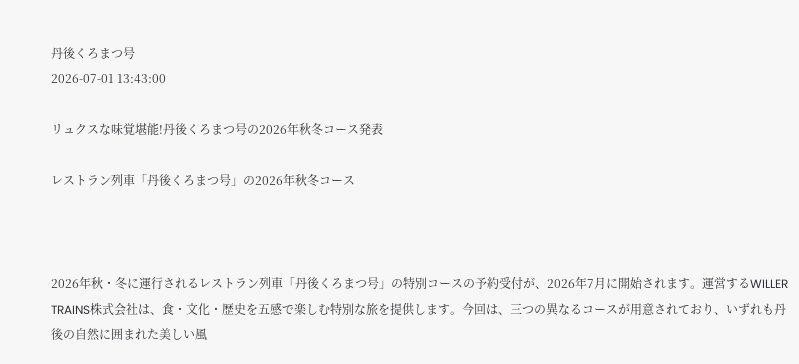丹後くろまつ号
2026-07-01 13:43:00

リュクスな味覚堪能!丹後くろまつ号の2026年秋冬コース発表

レストラン列車「丹後くろまつ号」の2026年秋冬コース



2026年秋・冬に運行されるレストラン列車「丹後くろまつ号」の特別コースの予約受付が、2026年7月に開始されます。運営するWILLER TRAINS株式会社は、食・文化・歴史を五感で楽しむ特別な旅を提供します。今回は、三つの異なるコースが用意されており、いずれも丹後の自然に囲まれた美しい風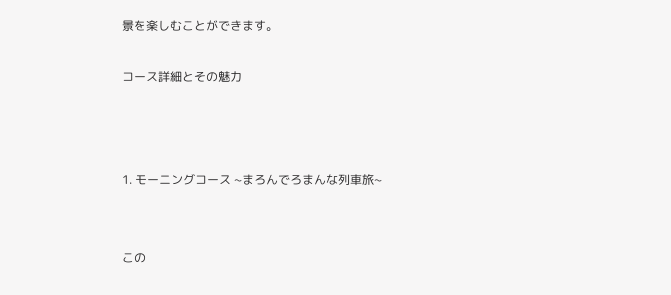景を楽しむことができます。

コース詳細とその魅力



1. モーニングコース ~まろんでろまんな列車旅~


この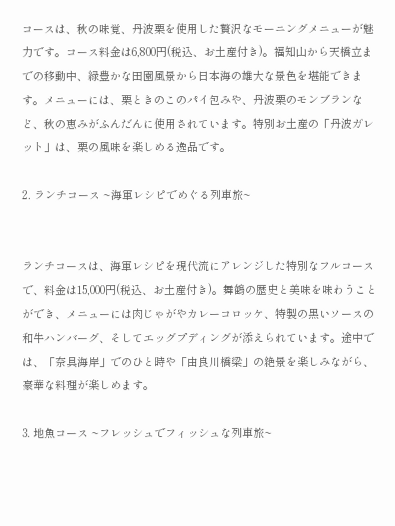コースは、秋の味覚、丹波栗を使用した贅沢なモーニングメニューが魅力です。コース料金は6,800円(税込、お土産付き)。福知山から天橋立までの移動中、緑豊かな田園風景から日本海の雄大な景色を堪能できます。メニューには、栗ときのこのパイ包みや、丹波栗のモンブランなど、秋の恵みがふんだんに使用されています。特別お土産の「丹波ガレット」は、栗の風味を楽しめる逸品です。

2. ランチコース ~海軍レシピでめぐる列車旅~


ランチコースは、海軍レシピを現代流にアレンジした特別なフルコースで、料金は15,000円(税込、お土産付き)。舞鶴の歴史と美味を味わうことができ、メニューには肉じゃがやカレーコロッケ、特製の黒いソースの和牛ハンバーグ、そしてエッグプディングが添えられています。途中では、「奈具海岸」でのひと時や「由良川橋梁」の絶景を楽しみながら、豪華な料理が楽しめます。

3. 地魚コース ~フレッシュでフィッシュな列車旅~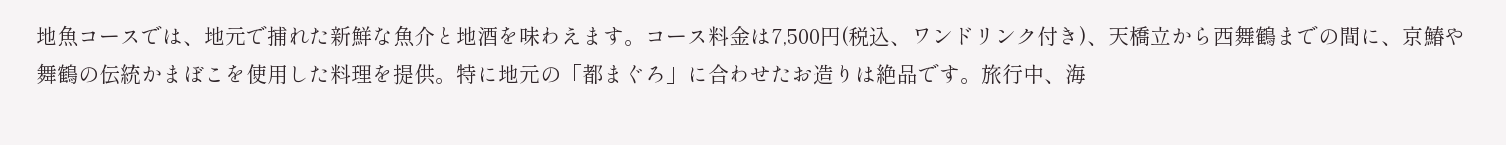地魚コースでは、地元で捕れた新鮮な魚介と地酒を味わえます。コース料金は7,500円(税込、ワンドリンク付き)、天橋立から西舞鶴までの間に、京鰆や舞鶴の伝統かまぼこを使用した料理を提供。特に地元の「都まぐろ」に合わせたお造りは絶品です。旅行中、海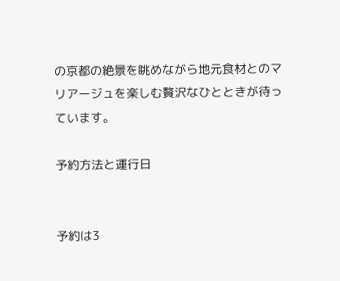の京都の絶景を眺めながら地元食材とのマリアージュを楽しむ贅沢なひとときが待っています。

予約方法と運行日


予約は3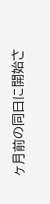ヶ月前の同日に開始さ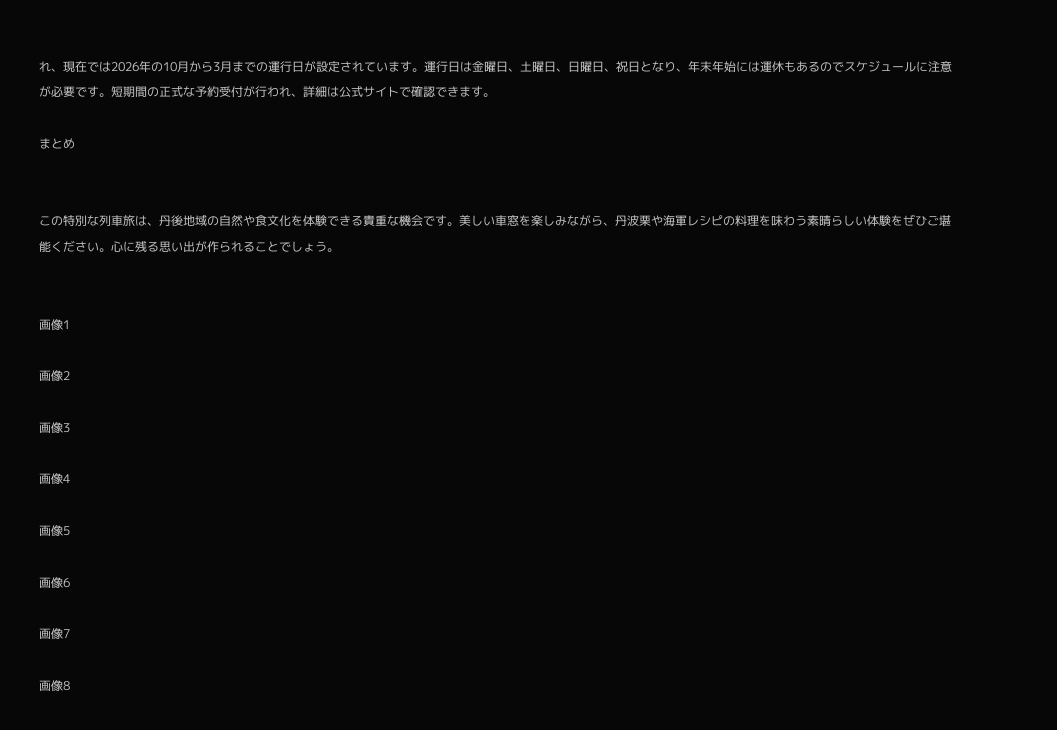れ、現在では2026年の10月から3月までの運行日が設定されています。運行日は金曜日、土曜日、日曜日、祝日となり、年末年始には運休もあるのでスケジュールに注意が必要です。短期間の正式な予約受付が行われ、詳細は公式サイトで確認できます。

まとめ


この特別な列車旅は、丹後地域の自然や食文化を体験できる貴重な機会です。美しい車窓を楽しみながら、丹波栗や海軍レシピの料理を味わう素晴らしい体験をぜひご堪能ください。心に残る思い出が作られることでしょう。


画像1

画像2

画像3

画像4

画像5

画像6

画像7

画像8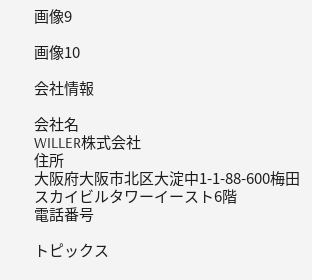画像9

画像10

会社情報

会社名
WILLER株式会社
住所
大阪府大阪市北区大淀中1-1-88-600梅田スカイビルタワーイースト6階
電話番号

トピックス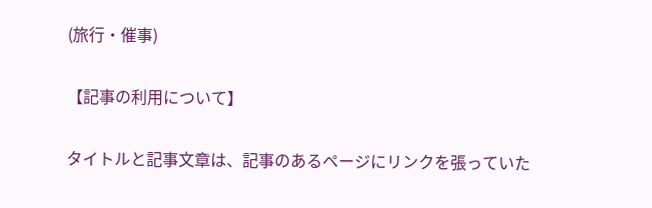(旅行・催事)

【記事の利用について】

タイトルと記事文章は、記事のあるページにリンクを張っていた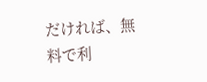だければ、無料で利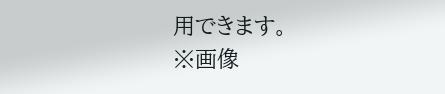用できます。
※画像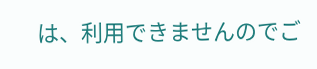は、利用できませんのでご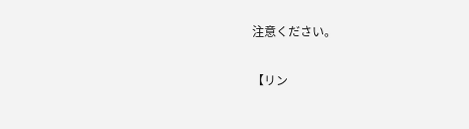注意ください。

【リン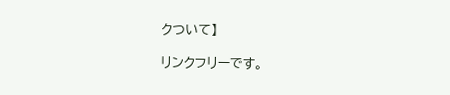クついて】

リンクフリーです。